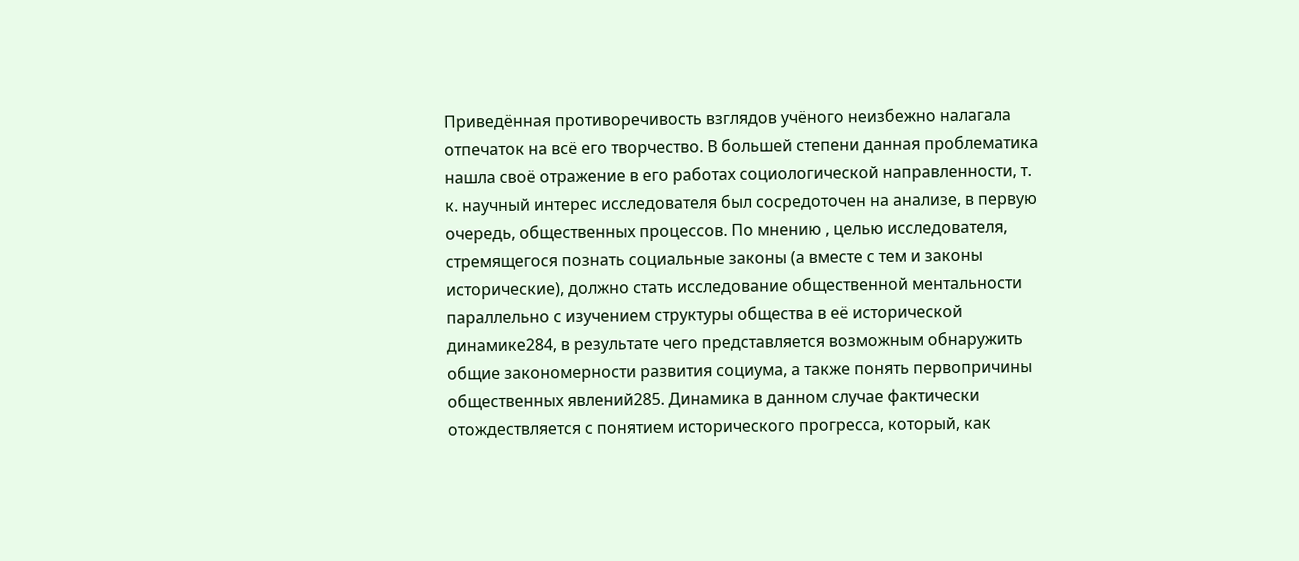Приведённая противоречивость взглядов учёного неизбежно налагала отпечаток на всё его творчество. В большей степени данная проблематика нашла своё отражение в его работах социологической направленности, т. к. научный интерес исследователя был сосредоточен на анализе, в первую очередь, общественных процессов. По мнению , целью исследователя, стремящегося познать социальные законы (а вместе с тем и законы исторические), должно стать исследование общественной ментальности параллельно с изучением структуры общества в её исторической динамике284, в результате чего представляется возможным обнаружить общие закономерности развития социума, а также понять первопричины общественных явлений285. Динамика в данном случае фактически отождествляется с понятием исторического прогресса, который, как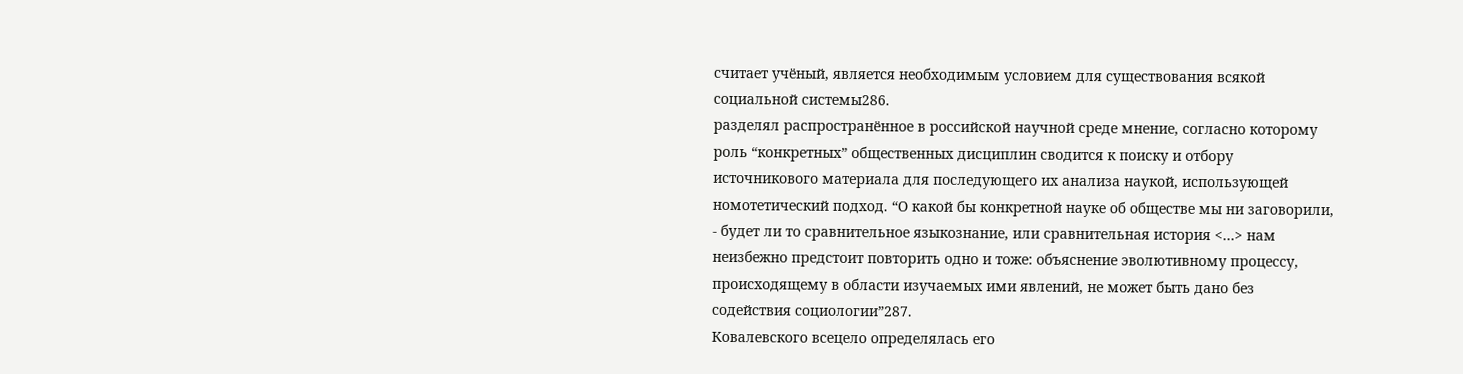считает учёный, является необходимым условием для существования всякой социальной системы286.
разделял распространённое в российской научной среде мнение, согласно которому роль “конкретных” общественных дисциплин сводится к поиску и отбору источникового материала для последующего их анализа наукой, использующей номотетический подход. “О какой бы конкретной науке об обществе мы ни заговорили, - будет ли то сравнительное языкознание, или сравнительная история <…> нам неизбежно предстоит повторить одно и тоже: объяснение эволютивному процессу, происходящему в области изучаемых ими явлений, не может быть дано без содействия социологии”287.
Ковалевского всецело определялась его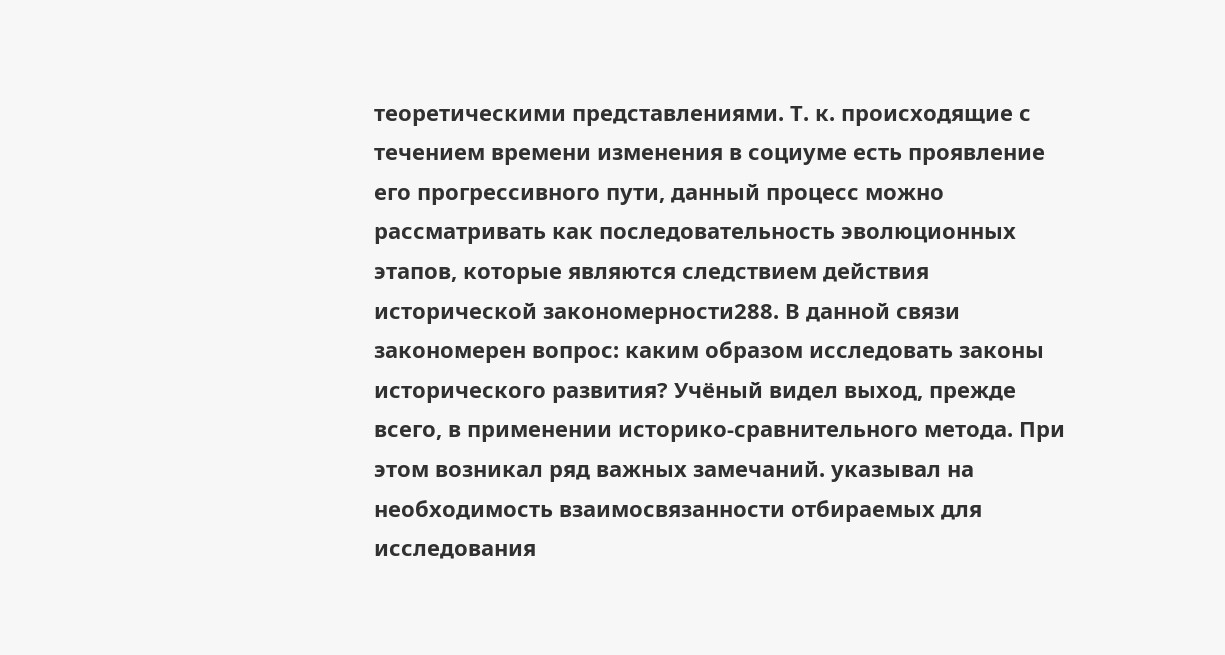теоретическими представлениями. Т. к. происходящие с течением времени изменения в социуме есть проявление его прогрессивного пути, данный процесс можно рассматривать как последовательность эволюционных этапов, которые являются следствием действия исторической закономерности288. В данной связи закономерен вопрос: каким образом исследовать законы исторического развития? Учёный видел выход, прежде всего, в применении историко-сравнительного метода. При этом возникал ряд важных замечаний. указывал на необходимость взаимосвязанности отбираемых для исследования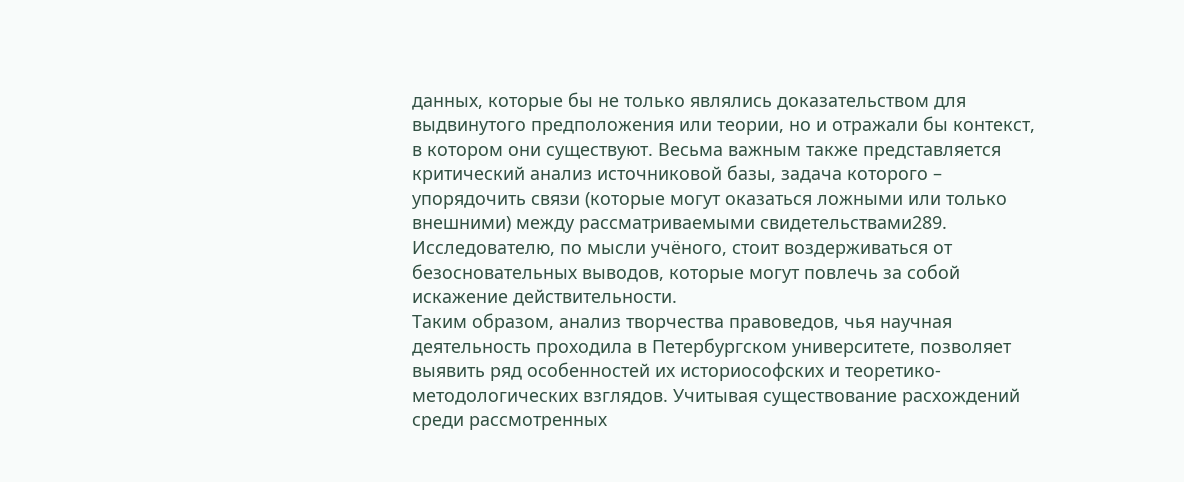данных, которые бы не только являлись доказательством для выдвинутого предположения или теории, но и отражали бы контекст, в котором они существуют. Весьма важным также представляется критический анализ источниковой базы, задача которого – упорядочить связи (которые могут оказаться ложными или только внешними) между рассматриваемыми свидетельствами289. Исследователю, по мысли учёного, стоит воздерживаться от безосновательных выводов, которые могут повлечь за собой искажение действительности.
Таким образом, анализ творчества правоведов, чья научная деятельность проходила в Петербургском университете, позволяет выявить ряд особенностей их историософских и теоретико-методологических взглядов. Учитывая существование расхождений среди рассмотренных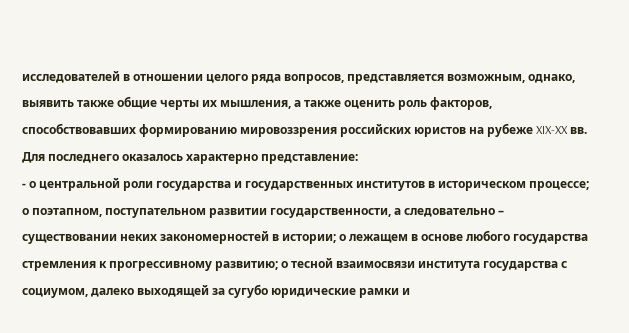исследователей в отношении целого ряда вопросов, представляется возможным, однако, выявить также общие черты их мышления, а также оценить роль факторов, способствовавших формированию мировоззрения российских юристов на рубеже XIX-XX вв. Для последнего оказалось характерно представление:
- о центральной роли государства и государственных институтов в историческом процессе; о поэтапном, поступательном развитии государственности, а следовательно – существовании неких закономерностей в истории; о лежащем в основе любого государства стремления к прогрессивному развитию; о тесной взаимосвязи института государства с социумом, далеко выходящей за сугубо юридические рамки и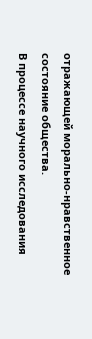отражающей морально-нравственное состояние общества.
В процессе научного исследования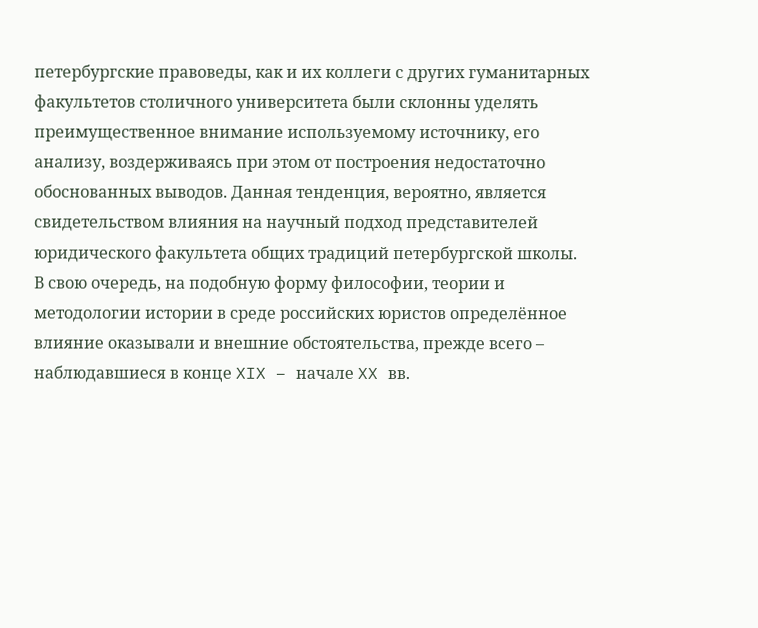петербургские правоведы, как и их коллеги с других гуманитарных факультетов столичного университета были склонны уделять преимущественное внимание используемому источнику, его анализу, воздерживаясь при этом от построения недостаточно обоснованных выводов. Данная тенденция, вероятно, является свидетельством влияния на научный подход представителей юридического факультета общих традиций петербургской школы.
В свою очередь, на подобную форму философии, теории и методологии истории в среде российских юристов определённое влияние оказывали и внешние обстоятельства, прежде всего – наблюдавшиеся в конце XIX – начале XX вв.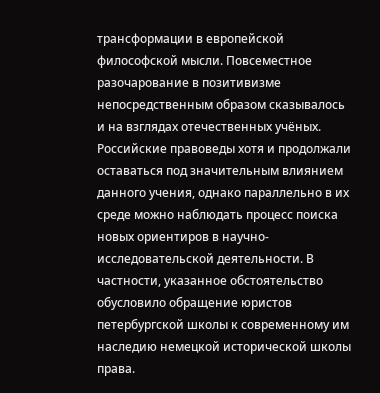трансформации в европейской философской мысли. Повсеместное разочарование в позитивизме непосредственным образом сказывалось и на взглядах отечественных учёных. Российские правоведы хотя и продолжали оставаться под значительным влиянием данного учения, однако параллельно в их среде можно наблюдать процесс поиска новых ориентиров в научно-исследовательской деятельности. В частности, указанное обстоятельство обусловило обращение юристов петербургской школы к современному им наследию немецкой исторической школы права.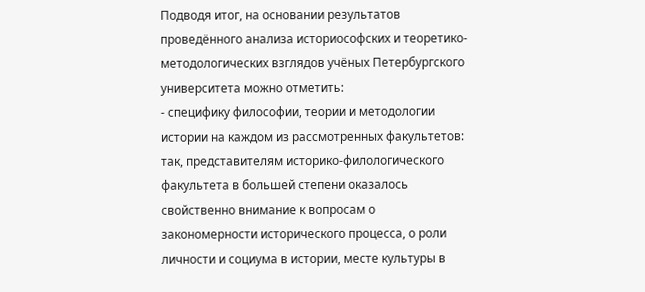Подводя итог, на основании результатов проведённого анализа историософских и теоретико-методологических взглядов учёных Петербургского университета можно отметить:
- специфику философии, теории и методологии истории на каждом из рассмотренных факультетов: так, представителям историко-филологического факультета в большей степени оказалось свойственно внимание к вопросам о закономерности исторического процесса, о роли личности и социума в истории, месте культуры в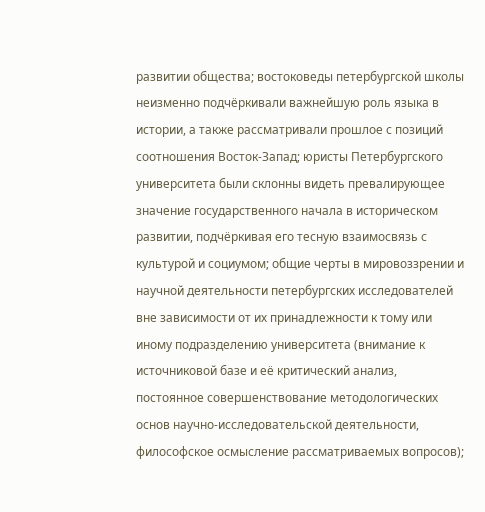развитии общества; востоковеды петербургской школы неизменно подчёркивали важнейшую роль языка в истории, а также рассматривали прошлое с позиций соотношения Восток-Запад; юристы Петербургского университета были склонны видеть превалирующее значение государственного начала в историческом развитии, подчёркивая его тесную взаимосвязь с культурой и социумом; общие черты в мировоззрении и научной деятельности петербургских исследователей вне зависимости от их принадлежности к тому или иному подразделению университета (внимание к источниковой базе и её критический анализ, постоянное совершенствование методологических основ научно-исследовательской деятельности, философское осмысление рассматриваемых вопросов);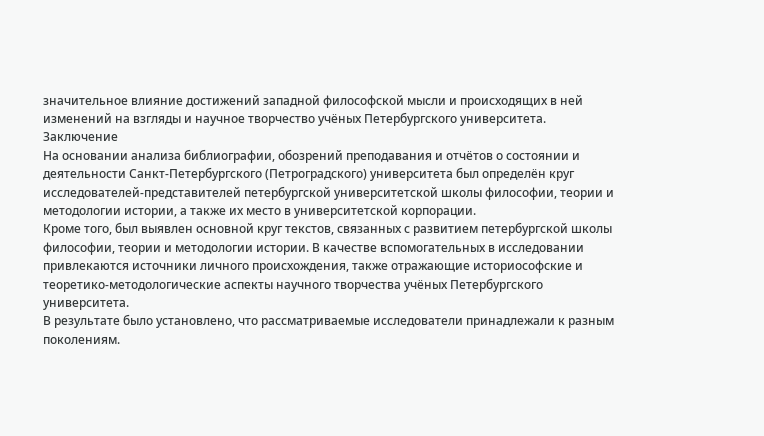значительное влияние достижений западной философской мысли и происходящих в ней изменений на взгляды и научное творчество учёных Петербургского университета.
Заключение
На основании анализа библиографии, обозрений преподавания и отчётов о состоянии и деятельности Санкт-Петербургского (Петроградского) университета был определён круг исследователей-представителей петербургской университетской школы философии, теории и методологии истории, а также их место в университетской корпорации.
Кроме того, был выявлен основной круг текстов, связанных с развитием петербургской школы философии, теории и методологии истории. В качестве вспомогательных в исследовании привлекаются источники личного происхождения, также отражающие историософские и теоретико-методологические аспекты научного творчества учёных Петербургского университета.
В результате было установлено, что рассматриваемые исследователи принадлежали к разным поколениям.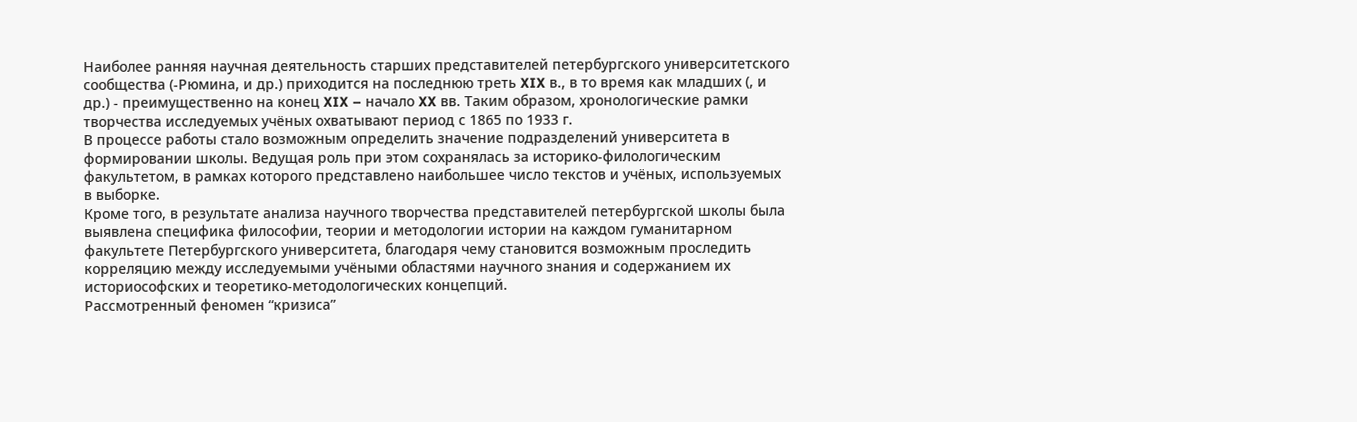Наиболее ранняя научная деятельность старших представителей петербургского университетского сообщества (-Рюмина, и др.) приходится на последнюю треть XIX в., в то время как младших (, и др.) - преимущественно на конец XIX – начало XX вв. Таким образом, хронологические рамки творчества исследуемых учёных охватывают период с 1865 по 1933 г.
В процессе работы стало возможным определить значение подразделений университета в формировании школы. Ведущая роль при этом сохранялась за историко-филологическим факультетом, в рамках которого представлено наибольшее число текстов и учёных, используемых в выборке.
Кроме того, в результате анализа научного творчества представителей петербургской школы была выявлена специфика философии, теории и методологии истории на каждом гуманитарном факультете Петербургского университета, благодаря чему становится возможным проследить корреляцию между исследуемыми учёными областями научного знания и содержанием их историософских и теоретико-методологических концепций.
Рассмотренный феномен “кризиса”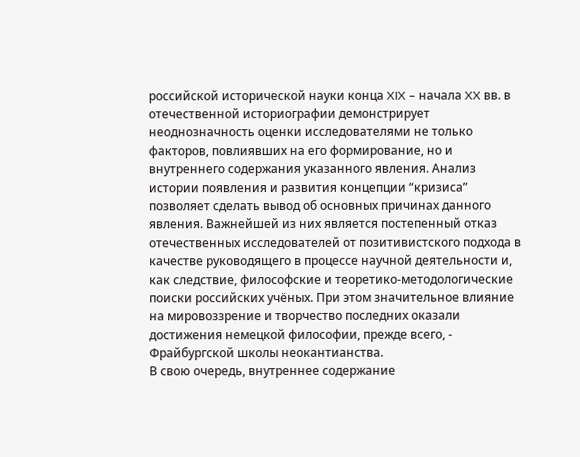российской исторической науки конца XIX – начала XX вв. в отечественной историографии демонстрирует неоднозначность оценки исследователями не только факторов, повлиявших на его формирование, но и внутреннего содержания указанного явления. Анализ истории появления и развития концепции “кризиса” позволяет сделать вывод об основных причинах данного явления. Важнейшей из них является постепенный отказ отечественных исследователей от позитивистского подхода в качестве руководящего в процессе научной деятельности и, как следствие, философские и теоретико-методологические поиски российских учёных. При этом значительное влияние на мировоззрение и творчество последних оказали достижения немецкой философии, прежде всего, - Фрайбургской школы неокантианства.
В свою очередь, внутреннее содержание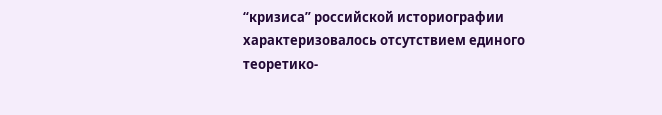“кризиса” российской историографии характеризовалось отсутствием единого теоретико-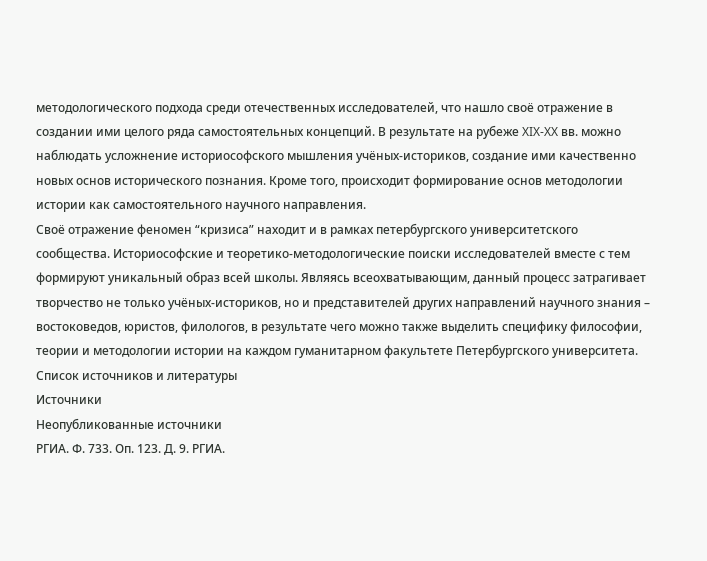методологического подхода среди отечественных исследователей, что нашло своё отражение в создании ими целого ряда самостоятельных концепций. В результате на рубеже XIX-XX вв. можно наблюдать усложнение историософского мышления учёных-историков, создание ими качественно новых основ исторического познания. Кроме того, происходит формирование основ методологии истории как самостоятельного научного направления.
Своё отражение феномен “кризиса” находит и в рамках петербургского университетского сообщества. Историософские и теоретико-методологические поиски исследователей вместе с тем формируют уникальный образ всей школы. Являясь всеохватывающим, данный процесс затрагивает творчество не только учёных-историков, но и представителей других направлений научного знания – востоковедов, юристов, филологов, в результате чего можно также выделить специфику философии, теории и методологии истории на каждом гуманитарном факультете Петербургского университета.
Список источников и литературы
Источники
Неопубликованные источники
РГИА. Ф. 733. Оп. 123. Д. 9. РГИА.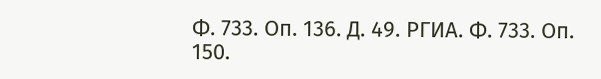Ф. 733. Оп. 136. Д. 49. РГИА. Ф. 733. Оп. 150.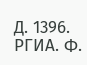Д. 1396. РГИА. Ф.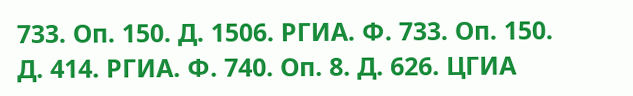733. Оп. 150. Д. 1506. РГИА. Ф. 733. Оп. 150. Д. 414. РГИА. Ф. 740. Оп. 8. Д. 626. ЦГИА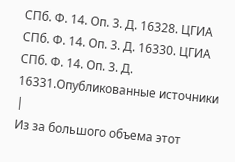СПб. Ф. 14. Оп. 3. Д. 16328. ЦГИА СПб. Ф. 14. Оп. 3. Д. 16330. ЦГИА СПб. Ф. 14. Оп. 3. Д. 16331.Опубликованные источники
|
Из за большого объема этот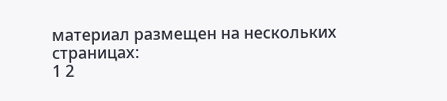материал размещен на нескольких страницах:
1 2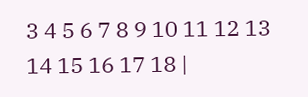3 4 5 6 7 8 9 10 11 12 13 14 15 16 17 18 |